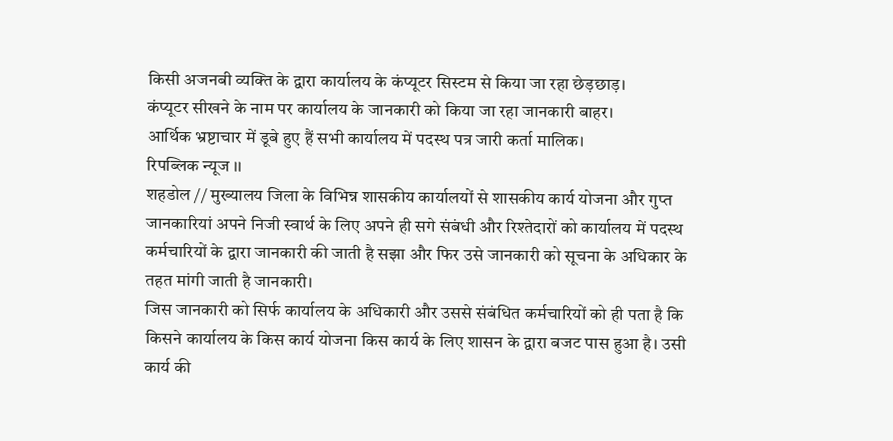किसी अजनबी व्यक्ति के द्वारा कार्यालय के कंप्यूटर सिस्टम से किया जा रहा छेड़छाड़।
कंप्यूटर सीखने के नाम पर कार्यालय के जानकारी को किया जा रहा जानकारी बाहर।
आर्थिक भ्रष्टाचार में डूबे हुए हैं सभी कार्यालय में पदस्थ पत्र जारी कर्ता मालिक।
रिपब्लिक न्यूज ।।
शहडोल // मुख्यालय जिला के विभिन्न शासकीय कार्यालयों से शासकीय कार्य योजना और गुप्त जानकारियां अपने निजी स्वार्थ के लिए अपने ही सगे संबंधी और रिश्तेदारों को कार्यालय में पदस्थ कर्मचारियों के द्वारा जानकारी की जाती है सझा और फिर उसे जानकारी को सूचना के अधिकार के तहत मांगी जाती है जानकारी।
जिस जानकारी को सिर्फ कार्यालय के अधिकारी और उससे संबंधित कर्मचारियों को ही पता है कि किसने कार्यालय के किस कार्य योजना किस कार्य के लिए शासन के द्वारा बजट पास हुआ है। उसी कार्य की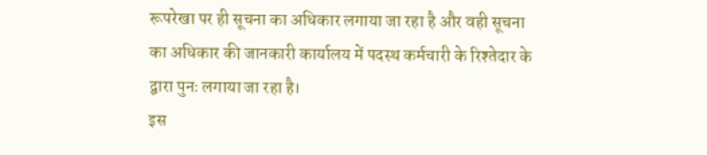रूपरेखा पर ही सूचना का अधिकार लगाया जा रहा है और वही सूचना का अधिकार की जानकारी कार्यालय में पदस्थ कर्मचारी के रिश्तेदार के द्वारा पुनः लगाया जा रहा है।
इस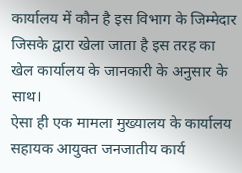कार्यालय में कौन है इस विभाग के जिम्मेदार जिसके द्वारा खेला जाता है इस तरह का खेल कार्यालय के जानकारी के अनुसार के साथ।
ऐसा ही एक मामला मुख्यालय के कार्यालय सहायक आयुक्त जनजातीय कार्य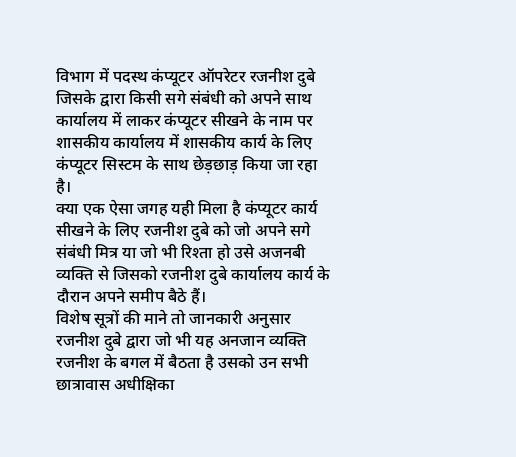विभाग में पदस्थ कंप्यूटर ऑपरेटर रजनीश दुबे जिसके द्वारा किसी सगे संबंधी को अपने साथ कार्यालय में लाकर कंप्यूटर सीखने के नाम पर शासकीय कार्यालय में शासकीय कार्य के लिए कंप्यूटर सिस्टम के साथ छेड़छाड़ किया जा रहा है।
क्या एक ऐसा जगह यही मिला है कंप्यूटर कार्य सीखने के लिए रजनीश दुबे को जो अपने सगे संबंधी मित्र या जो भी रिश्ता हो उसे अजनबी व्यक्ति से जिसको रजनीश दुबे कार्यालय कार्य के दौरान अपने समीप बैठे हैं।
विशेष सूत्रों की माने तो जानकारी अनुसार रजनीश दुबे द्वारा जो भी यह अनजान व्यक्ति रजनीश के बगल में बैठता है उसको उन सभी छात्रावास अधीक्षिका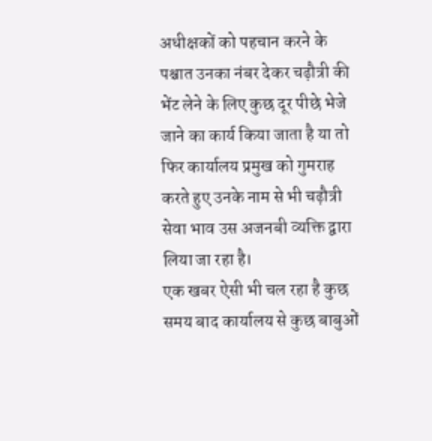अधीक्षकों को पहचान करने के पश्चात उनका नंबर देकर चढ़ौत्री की भेंट लेने के लिए कुछ दूर पीछे भेजे जाने का कार्य किया जाता है या तो फिर कार्यालय प्रमुख को गुमराह करते हुए उनके नाम से भी चढ़ौत्री सेवा भाव उस अजनबी व्यक्ति द्वारा लिया जा रहा है।
एक खबर ऐसी भी चल रहा है कुछ समय बाद कार्यालय से कुछ बाबुओं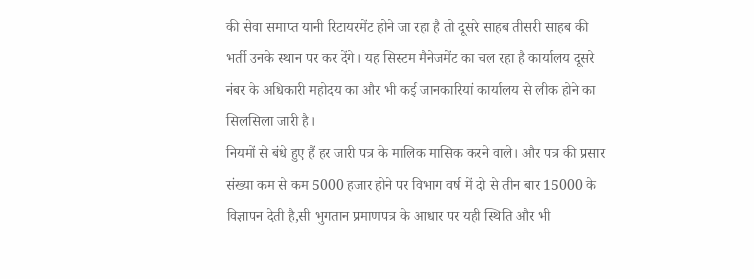की सेवा समाप्त यानी रिटायरमेंट होने जा रहा है तो दूसरे साहब तीसरी साहब की भर्ती उनके स्थान पर कर देंगे। यह सिस्टम मैनेजमेंट का चल रहा है कार्यालय दूसरे नंबर के अधिकारी महोदय का और भी कई जानकारियां कार्यालय से लीक होने का सिलसिला जारी है।
नियमों से बंधे हुए हैं हर जारी पत्र के मालिक मासिक करने वाले। और पत्र की प्रसार संख्या कम से कम 5000 हजार होने पर विभाग वर्ष में दो से तीन बार 15000 के विज्ञापन देती है,सी भुगतान प्रमाणपत्र के आधार पर यही स्थिति और भी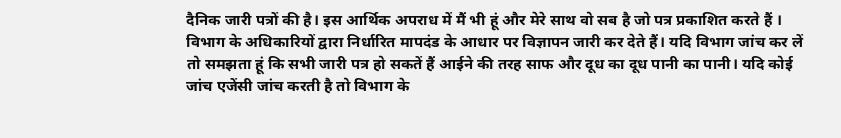दैनिक जारी पत्रों की है। इस आर्थिक अपराध में मैं भी हूं और मेरे साथ वो सब है जो पत्र प्रकाशित करते हैं ।
विभाग के अधिकारियों द्वारा निर्धारित मापदंड के आधार पर विज्ञापन जारी कर देते हैं। यदि विभाग जांच कर लें तो समझता हूं कि सभी जारी पत्र हो सकतें हैं आईने की तरह साफ और दूध का दूध पानी का पानी। यदि कोई जांच एजेंसी जांच करती है तो विभाग के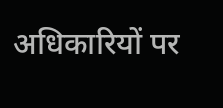अधिकारियों पर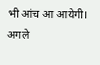भी आंच आ आयेगी।
अगले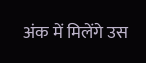अंक में मिलेंगे उस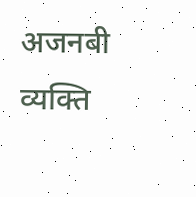अजनबी व्यक्ति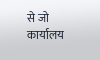से जो कार्यालय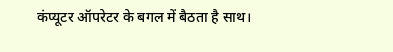कंप्यूटर ऑपरेटर के बगल में बैठता है साथ।